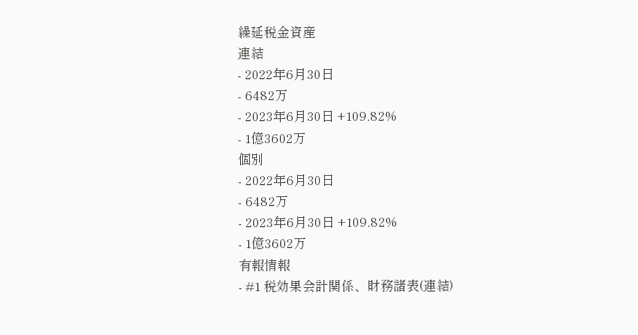繰延税金資産
連結
- 2022年6月30日
- 6482万
- 2023年6月30日 +109.82%
- 1億3602万
個別
- 2022年6月30日
- 6482万
- 2023年6月30日 +109.82%
- 1億3602万
有報情報
- #1 税効果会計関係、財務諸表(連結)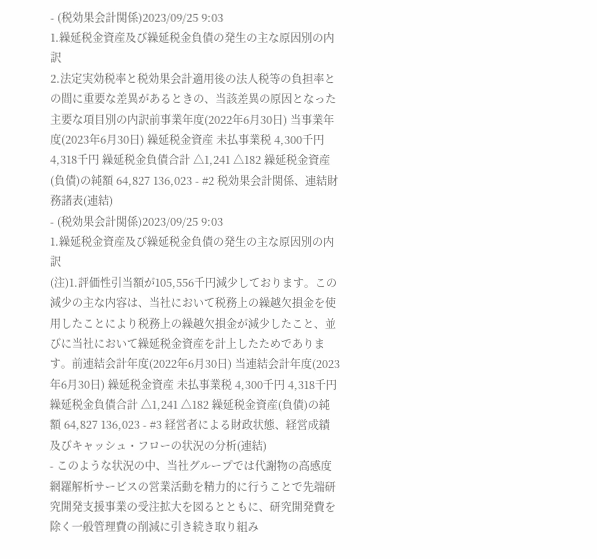- (税効果会計関係)2023/09/25 9:03
1.繰延税金資産及び繰延税金負債の発生の主な原因別の内訳
2.法定実効税率と税効果会計適用後の法人税等の負担率との間に重要な差異があるときの、当該差異の原因となった主要な項目別の内訳前事業年度(2022年6月30日) 当事業年度(2023年6月30日) 繰延税金資産 未払事業税 4,300千円 4,318千円 繰延税金負債合計 △1,241 △182 繰延税金資産(負債)の純額 64,827 136,023 - #2 税効果会計関係、連結財務諸表(連結)
- (税効果会計関係)2023/09/25 9:03
1.繰延税金資産及び繰延税金負債の発生の主な原因別の内訳
(注)1.評価性引当額が105,556千円減少しております。この減少の主な内容は、当社において税務上の繰越欠損金を使用したことにより税務上の繰越欠損金が減少したこと、並びに当社において繰延税金資産を計上したためであります。前連結会計年度(2022年6月30日) 当連結会計年度(2023年6月30日) 繰延税金資産 未払事業税 4,300千円 4,318千円 繰延税金負債合計 △1,241 △182 繰延税金資産(負債)の純額 64,827 136,023 - #3 経営者による財政状態、経営成績及びキャッシュ・フローの状況の分析(連結)
- このような状況の中、当社グループでは代謝物の高感度網羅解析サービスの営業活動を精力的に行うことで先端研究開発支援事業の受注拡大を図るとともに、研究開発費を除く一般管理費の削減に引き続き取り組み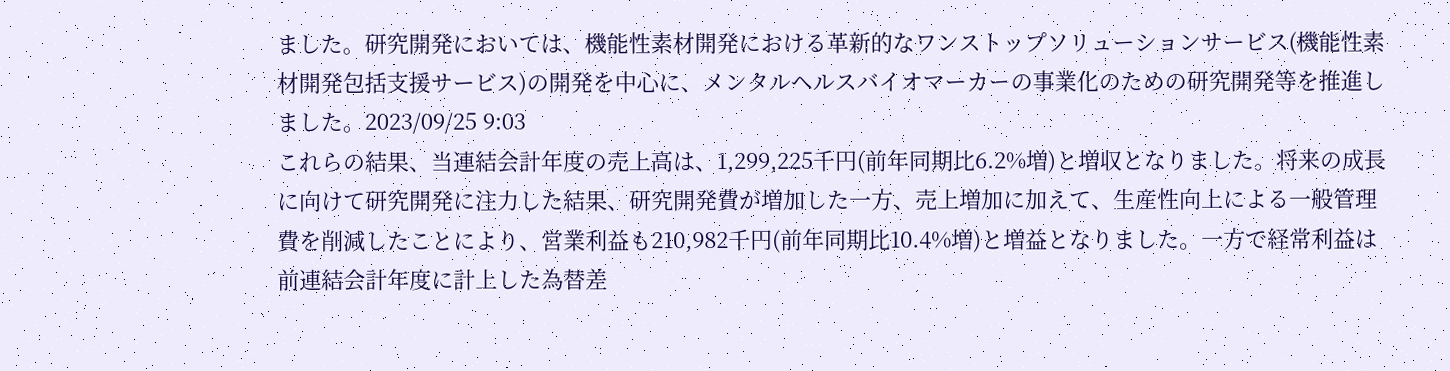ました。研究開発においては、機能性素材開発における革新的なワンストップソリューションサービス(機能性素材開発包括支援サービス)の開発を中心に、メンタルヘルスバイオマーカーの事業化のための研究開発等を推進しました。2023/09/25 9:03
これらの結果、当連結会計年度の売上高は、1,299,225千円(前年同期比6.2%増)と増収となりました。将来の成長に向けて研究開発に注力した結果、研究開発費が増加した一方、売上増加に加えて、生産性向上による一般管理費を削減したことにより、営業利益も210,982千円(前年同期比10.4%増)と増益となりました。一方で経常利益は前連結会計年度に計上した為替差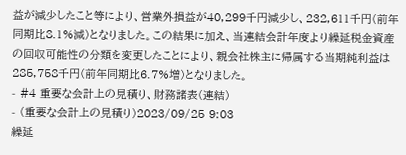益が減少したこと等により、営業外損益が40,299千円減少し、232,611千円(前年同期比8.1%減)となりました。この結果に加え、当連結会計年度より繰延税金資産の回収可能性の分類を変更したことにより、親会社株主に帰属する当期純利益は285,758千円(前年同期比6.7%増)となりました。
- #4 重要な会計上の見積り、財務諸表(連結)
- (重要な会計上の見積り)2023/09/25 9:03
繰延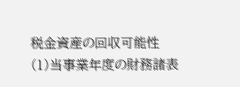税金資産の回収可能性
(1)当事業年度の財務諸表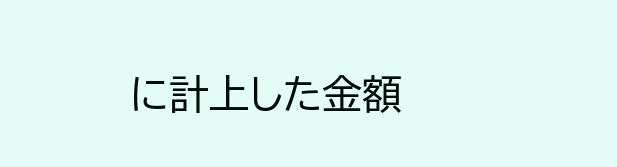に計上した金額